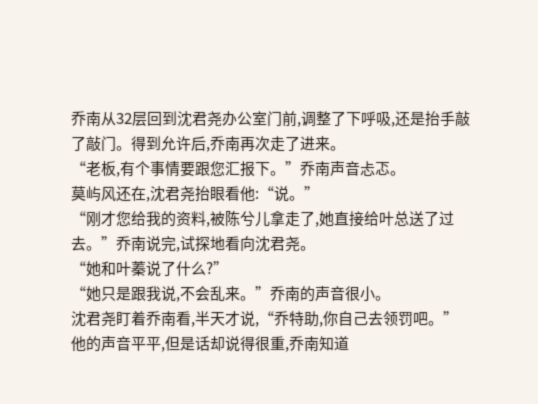乔南从32层回到沈君尧办公室门前,调整了下呼吸,还是抬手敲了敲门。得到允许后,乔南再次走了进来。
“老板,有个事情要跟您汇报下。”乔南声音忐忑。
莫屿风还在,沈君尧抬眼看他:“说。”
“刚才您给我的资料,被陈兮儿拿走了,她直接给叶总送了过去。”乔南说完,试探地看向沈君尧。
“她和叶蓁说了什么?”
“她只是跟我说,不会乱来。”乔南的声音很小。
沈君尧盯着乔南看,半天才说,“乔特助,你自己去领罚吧。”
他的声音平平,但是话却说得很重,乔南知道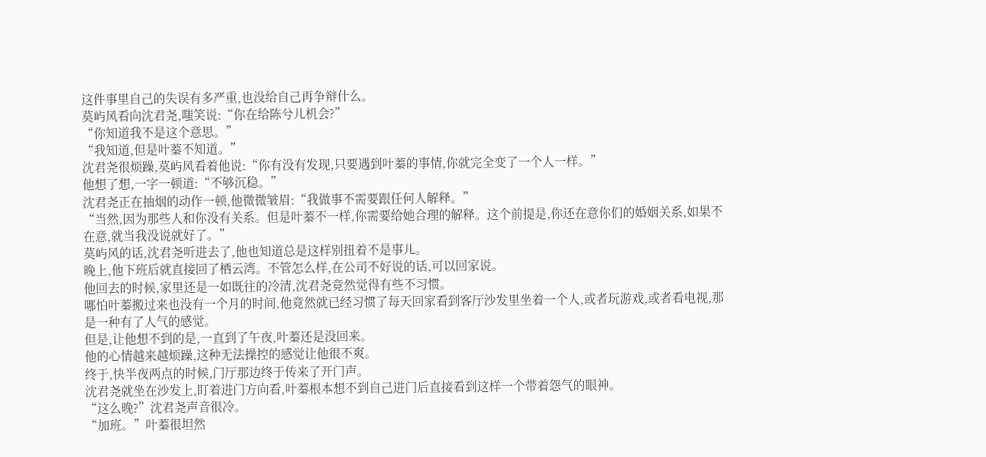这件事里自己的失误有多严重,也没给自己再争辩什么。
莫屿风看向沈君尧,嗤笑说:“你在给陈兮儿机会?”
“你知道我不是这个意思。”
“我知道,但是叶蓁不知道。”
沈君尧很烦躁,莫屿风看着他说:“你有没有发现,只要遇到叶蓁的事情,你就完全变了一个人一样。”
他想了想,一字一顿道:“不够沉稳。”
沈君尧正在抽烟的动作一顿,他微微皱眉:“我做事不需要跟任何人解释。”
“当然,因为那些人和你没有关系。但是叶蓁不一样,你需要给她合理的解释。这个前提是,你还在意你们的婚姻关系,如果不在意,就当我没说就好了。”
莫屿风的话,沈君尧听进去了,他也知道总是这样别扭着不是事儿。
晚上,他下班后就直接回了栖云湾。不管怎么样,在公司不好说的话,可以回家说。
他回去的时候,家里还是一如既往的冷清,沈君尧竟然觉得有些不习惯。
哪怕叶蓁搬过来也没有一个月的时间,他竟然就已经习惯了每天回家看到客厅沙发里坐着一个人,或者玩游戏,或者看电视,那是一种有了人气的感觉。
但是,让他想不到的是,一直到了午夜,叶蓁还是没回来。
他的心情越来越烦躁,这种无法操控的感觉让他很不爽。
终于,快半夜两点的时候,门厅那边终于传来了开门声。
沈君尧就坐在沙发上,盯着进门方向看,叶蓁根本想不到自己进门后直接看到这样一个带着怨气的眼神。
“这么晚?”沈君尧声音很冷。
“加班。”叶蓁很坦然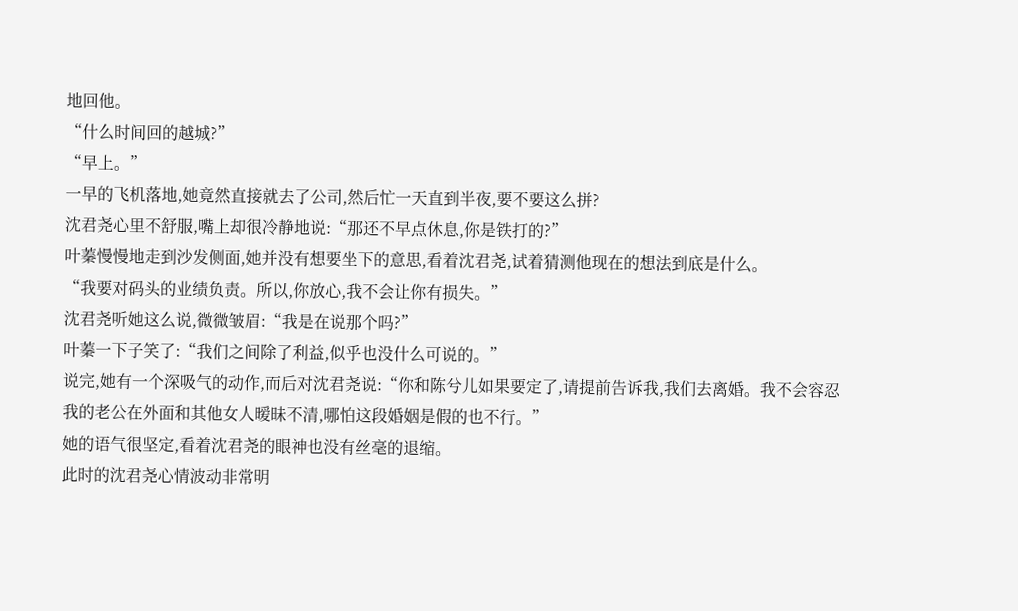地回他。
“什么时间回的越城?”
“早上。”
一早的飞机落地,她竟然直接就去了公司,然后忙一天直到半夜,要不要这么拼?
沈君尧心里不舒服,嘴上却很冷静地说:“那还不早点休息,你是铁打的?”
叶蓁慢慢地走到沙发侧面,她并没有想要坐下的意思,看着沈君尧,试着猜测他现在的想法到底是什么。
“我要对码头的业绩负责。所以,你放心,我不会让你有损失。”
沈君尧听她这么说,微微皱眉:“我是在说那个吗?”
叶蓁一下子笑了:“我们之间除了利益,似乎也没什么可说的。”
说完,她有一个深吸气的动作,而后对沈君尧说:“你和陈兮儿如果要定了,请提前告诉我,我们去离婚。我不会容忍我的老公在外面和其他女人暧昧不清,哪怕这段婚姻是假的也不行。”
她的语气很坚定,看着沈君尧的眼神也没有丝毫的退缩。
此时的沈君尧心情波动非常明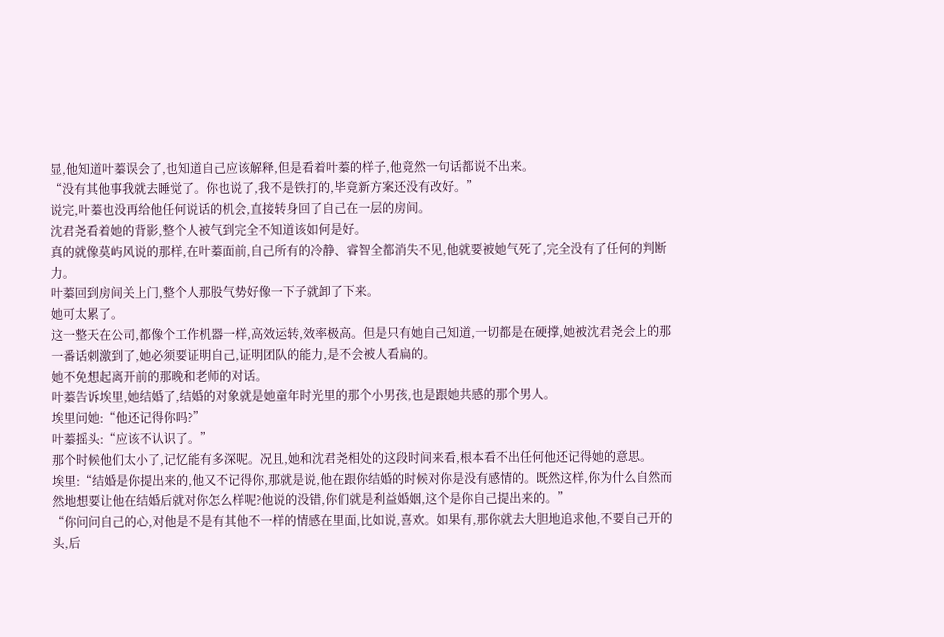显,他知道叶蓁误会了,也知道自己应该解释,但是看着叶蓁的样子,他竟然一句话都说不出来。
“没有其他事我就去睡觉了。你也说了,我不是铁打的,毕竟新方案还没有改好。”
说完,叶蓁也没再给他任何说话的机会,直接转身回了自己在一层的房间。
沈君尧看着她的背影,整个人被气到完全不知道该如何是好。
真的就像莫屿风说的那样,在叶蓁面前,自己所有的冷静、睿智全都消失不见,他就要被她气死了,完全没有了任何的判断力。
叶蓁回到房间关上门,整个人那股气势好像一下子就卸了下来。
她可太累了。
这一整天在公司,都像个工作机器一样,高效运转,效率极高。但是只有她自己知道,一切都是在硬撑,她被沈君尧会上的那一番话刺激到了,她必须要证明自己,证明团队的能力,是不会被人看扁的。
她不免想起离开前的那晚和老师的对话。
叶蓁告诉埃里,她结婚了,结婚的对象就是她童年时光里的那个小男孩,也是跟她共感的那个男人。
埃里问她:“他还记得你吗?”
叶蓁摇头:“应该不认识了。”
那个时候他们太小了,记忆能有多深呢。况且,她和沈君尧相处的这段时间来看,根本看不出任何他还记得她的意思。
埃里:“结婚是你提出来的,他又不记得你,那就是说,他在跟你结婚的时候对你是没有感情的。既然这样,你为什么自然而然地想要让他在结婚后就对你怎么样呢?他说的没错,你们就是利益婚姻,这个是你自己提出来的。”
“你问问自己的心,对他是不是有其他不一样的情感在里面,比如说,喜欢。如果有,那你就去大胆地追求他,不要自己开的头,后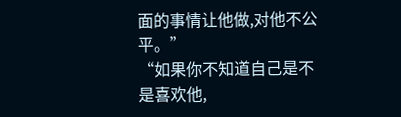面的事情让他做,对他不公平。”
“如果你不知道自己是不是喜欢他,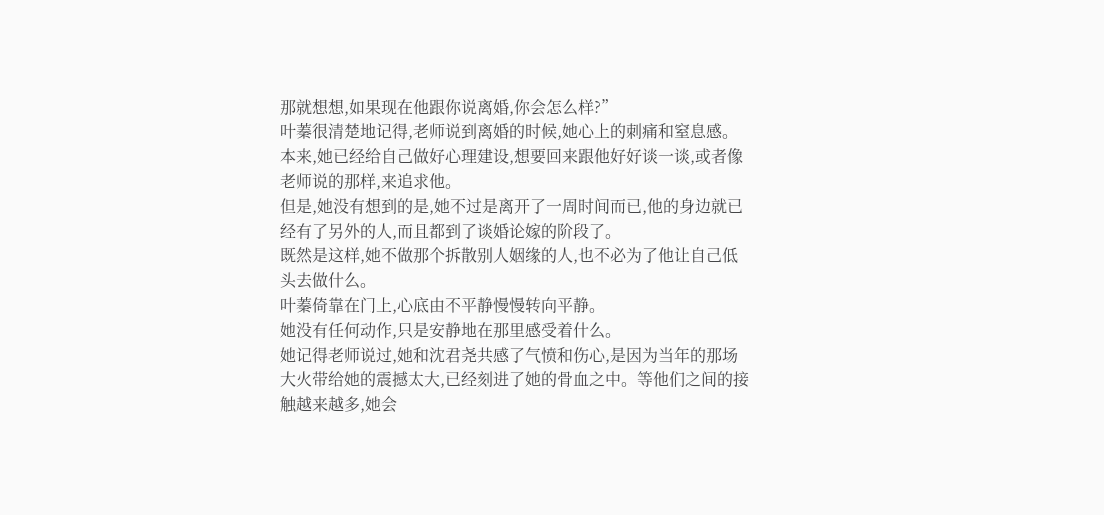那就想想,如果现在他跟你说离婚,你会怎么样?”
叶蓁很清楚地记得,老师说到离婚的时候,她心上的刺痛和窒息感。
本来,她已经给自己做好心理建设,想要回来跟他好好谈一谈,或者像老师说的那样,来追求他。
但是,她没有想到的是,她不过是离开了一周时间而已,他的身边就已经有了另外的人,而且都到了谈婚论嫁的阶段了。
既然是这样,她不做那个拆散别人姻缘的人,也不必为了他让自己低头去做什么。
叶蓁倚靠在门上,心底由不平静慢慢转向平静。
她没有任何动作,只是安静地在那里感受着什么。
她记得老师说过,她和沈君尧共感了气愤和伤心,是因为当年的那场大火带给她的震撼太大,已经刻进了她的骨血之中。等他们之间的接触越来越多,她会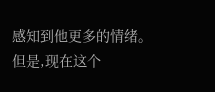感知到他更多的情绪。
但是,现在这个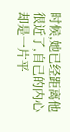时候,她已经距离他很近了,自己的内心却是一片平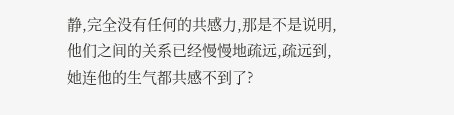静,完全没有任何的共感力,那是不是说明,他们之间的关系已经慢慢地疏远,疏远到,她连他的生气都共感不到了?